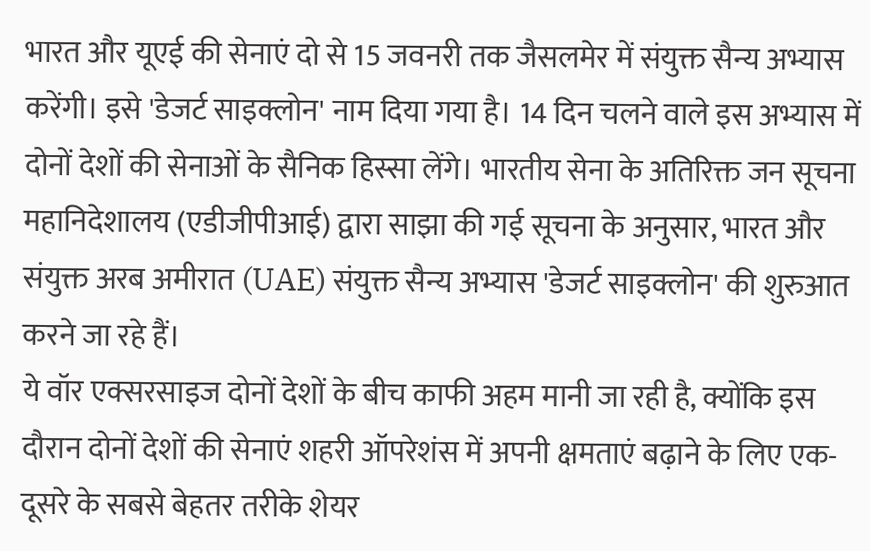भारत और यूएई की सेनाएं दो से 15 जवनरी तक जैसलमेर में संयुक्त सैन्य अभ्यास करेंगी। इसे 'डेजर्ट साइक्लोन' नाम दिया गया है। 14 दिन चलने वाले इस अभ्यास में दोनों देशों की सेनाओं के सैनिक हिस्सा लेंगे। भारतीय सेना के अतिरिक्त जन सूचना महानिदेशालय (एडीजीपीआई) द्वारा साझा की गई सूचना के अनुसार, भारत और संयुक्त अरब अमीरात (UAE) संयुक्त सैन्य अभ्यास 'डेजर्ट साइक्लोन' की शुरुआत करने जा रहे हैं।
ये वॉर एक्सरसाइज दोनों देशों के बीच काफी अहम मानी जा रही है, क्योंकि इस दौरान दोनों देशों की सेनाएं शहरी ऑपरेशंस में अपनी क्षमताएं बढ़ाने के लिए एक-दूसरे के सबसे बेहतर तरीके शेयर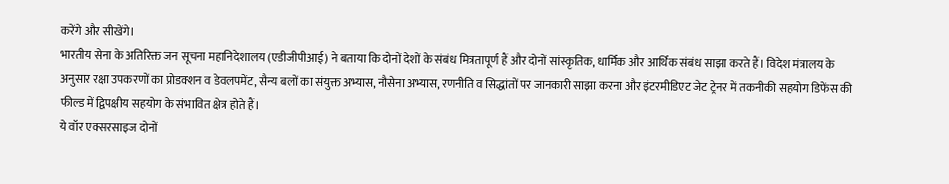करेंगे और सीखेंगे।
भारतीय सेना के अतिरिक्त जन सूचना महानिदेशालय (एडीजीपीआई) ने बताया कि दोनों देशों के संबंध मित्रतापूर्ण हैं और दोनों सांस्कृतिक, धार्मिक और आर्थिक संबंध साझा करते हैं। विदेश मंत्रालय के अनुसार रक्षा उपकरणों का प्रोडक्शन व डेवलपमेंट, सैन्य बलों का संयुक्त अभ्यास, नौसेना अभ्यास, रणनीति व सिद्धांतों पर जानकारी साझा करना और इंटरमीडिएट जेट ट्रेनर में तकनीकी सहयोग डिफेंस की फील्ड में द्विपक्षीय सहयोग के संभावित क्षेत्र होते हैं।
ये वॉर एक्सरसाइज दोनों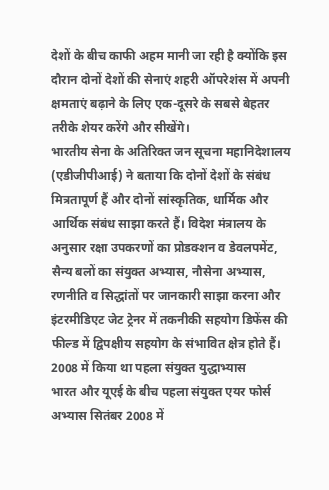देशों के बीच काफी अहम मानी जा रही है क्योंकि इस दौरान दोनों देशों की सेनाएं शहरी ऑपरेशंस में अपनी क्षमताएं बढ़ाने के लिए एक-दूसरे के सबसे बेहतर तरीके शेयर करेंगे और सीखेंगे।
भारतीय सेना के अतिरिक्त जन सूचना महानिदेशालय (एडीजीपीआई) ने बताया कि दोनों देशों के संबंध मित्रतापूर्ण हैं और दोनों सांस्कृतिक, धार्मिक और आर्थिक संबंध साझा करते हैं। विदेश मंत्रालय के अनुसार रक्षा उपकरणों का प्रोडक्शन व डेवलपमेंट, सैन्य बलों का संयुक्त अभ्यास, नौसेना अभ्यास, रणनीति व सिद्धांतों पर जानकारी साझा करना और इंटरमीडिएट जेट ट्रेनर में तकनीकी सहयोग डिफेंस की फील्ड में द्विपक्षीय सहयोग के संभावित क्षेत्र होते हैं।
2008 में किया था पहला संयुक्त युद्धाभ्यास
भारत और यूएई के बीच पहला संयुक्त एयर फोर्स अभ्यास सितंबर 2008 में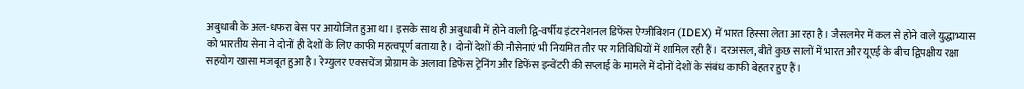अबुधाबी के अल-धफरा बेस पर आयोजित हुआ था। इसके साथ ही अबुधाबी में होने वाली द्वि-वर्षीय इंटरनेशनल डिफेंस ऐग्जीबिशन (IDEX) में भारत हिस्सा लेता आ रहा है। जैसलमेर में कल से होने वाले युद्धाभ्यास को भारतीय सेना ने दोनों ही देशों के लिए काफी महत्वपूर्ण बताया है। दोनों देशों की नौसेनाएं भी नियमित तौर पर गतिविधियों में शामिल रही हैं। दरअसल, बीते कुछ सालों में भारत और यूएई के बीच द्विपक्षीय रक्षा सहयोग खासा मजबूत हुआ है। रेग्युलर एक्सचेंज प्रोग्राम के अलावा डिफेंस ट्रेनिंग और डिफेंस इन्वेंटरी की सप्लाई के मामले में दोनों देशों के संबंध काफी बेहतर हुए हैं।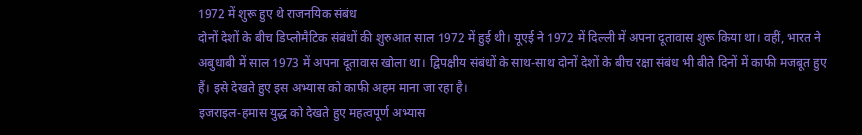1972 में शुरू हुए थे राजनयिक संबंध
दोनों देशों के बीच डिप्लोमैटिक संबंधों की शुरुआत साल 1972 में हुई थी। यूएई ने 1972 में दिल्ली में अपना दूतावास शुरू किया था। वहीं, भारत ने अबुधाबी में साल 1973 में अपना दूतावास खोला था। द्विपक्षीय संबंधों के साथ-साथ दोनों देशों के बीच रक्षा संबंध भी बीते दिनों में काफी मजबूत हुए हैं। इसे देखते हुए इस अभ्यास को काफी अहम माना जा रहा है।
इजराइल-हमास युद्ध को देखते हुए महत्वपूर्ण अभ्यास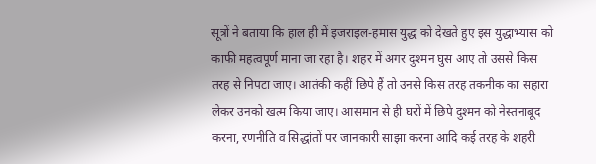सूत्रों ने बताया कि हाल ही में इजराइल-हमास युद्ध को देखते हुए इस युद्धाभ्यास को काफी महत्वपूर्ण माना जा रहा है। शहर में अगर दुश्मन घुस आए तो उससे किस तरह से निपटा जाए। आतंकी कहीं छिपे हैं तो उनसे किस तरह तकनीक का सहारा लेकर उनको खत्म किया जाए। आसमान से ही घरों में छिपे दुश्मन को नेस्तनाबूद करना, रणनीति व सिद्धांतों पर जानकारी साझा करना आदि कई तरह के शहरी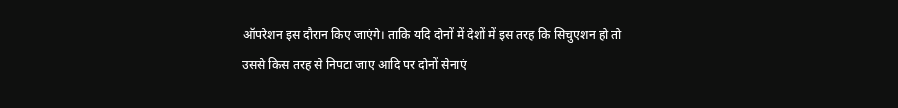ऑपरेशन इस दौरान किए जाएंगे। ताकि यदि दोनों में देशों में इस तरह कि सिचुएशन हो तो उससे किस तरह से निपटा जाए आदि पर दोनों सेनाएं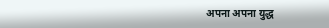अपना अपना युद्ध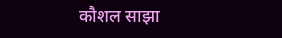कौशल साझा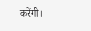करेंगी।